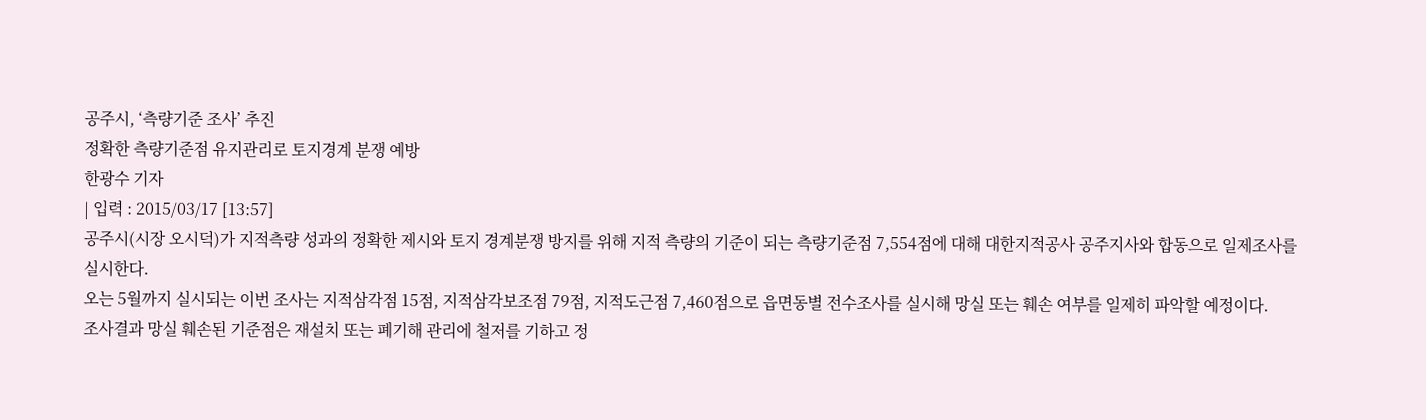공주시, ‘측량기준 조사’ 추진
정확한 측량기준점 유지관리로 토지경계 분쟁 예방
한광수 기자
| 입력 : 2015/03/17 [13:57]
공주시(시장 오시덕)가 지적측량 성과의 정확한 제시와 토지 경계분쟁 방지를 위해 지적 측량의 기준이 되는 측량기준점 7,554점에 대해 대한지적공사 공주지사와 합동으로 일제조사를 실시한다.
오는 5월까지 실시되는 이번 조사는 지적삼각점 15점, 지적삼각보조점 79점, 지적도근점 7,460점으로 읍면동별 전수조사를 실시해 망실 또는 훼손 여부를 일제히 파악할 예정이다.
조사결과 망실 훼손된 기준점은 재설치 또는 폐기해 관리에 철저를 기하고 정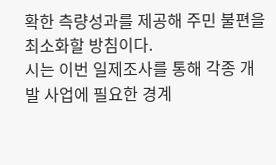확한 측량성과를 제공해 주민 불편을 최소화할 방침이다.
시는 이번 일제조사를 통해 각종 개발 사업에 필요한 경계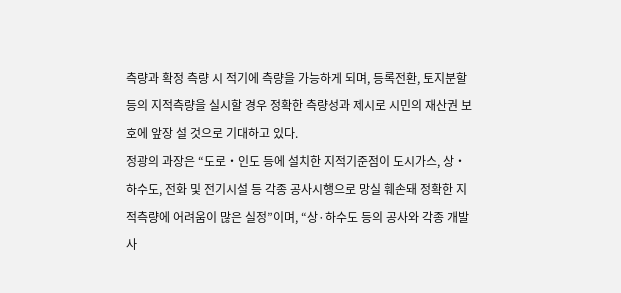측량과 확정 측량 시 적기에 측량을 가능하게 되며, 등록전환, 토지분할 등의 지적측량을 실시할 경우 정확한 측량성과 제시로 시민의 재산권 보호에 앞장 설 것으로 기대하고 있다.
정광의 과장은 “도로‧인도 등에 설치한 지적기준점이 도시가스, 상‧하수도, 전화 및 전기시설 등 각종 공사시행으로 망실 훼손돼 정확한 지적측량에 어려움이 많은 실정”이며, “상·하수도 등의 공사와 각종 개발사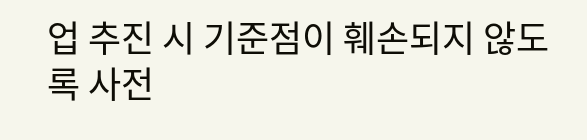업 추진 시 기준점이 훼손되지 않도록 사전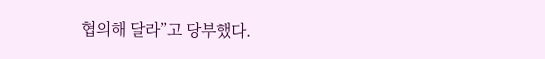협의해 달라”고 당부했다.